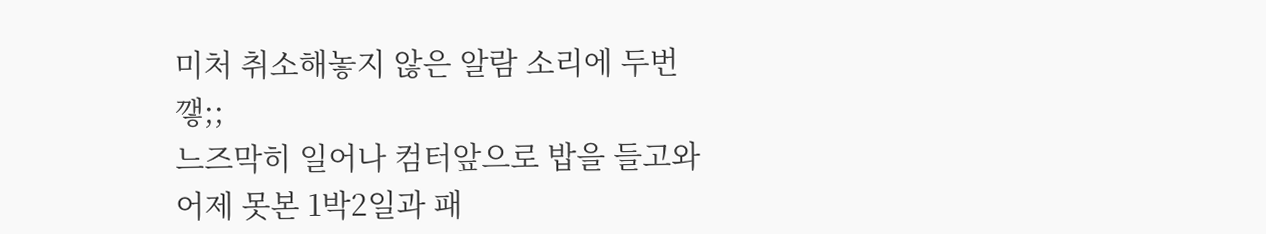미처 취소해놓지 않은 알람 소리에 두번 꺃;;
느즈막히 일어나 컴터앞으로 밥을 들고와 어제 못본 1박2일과 패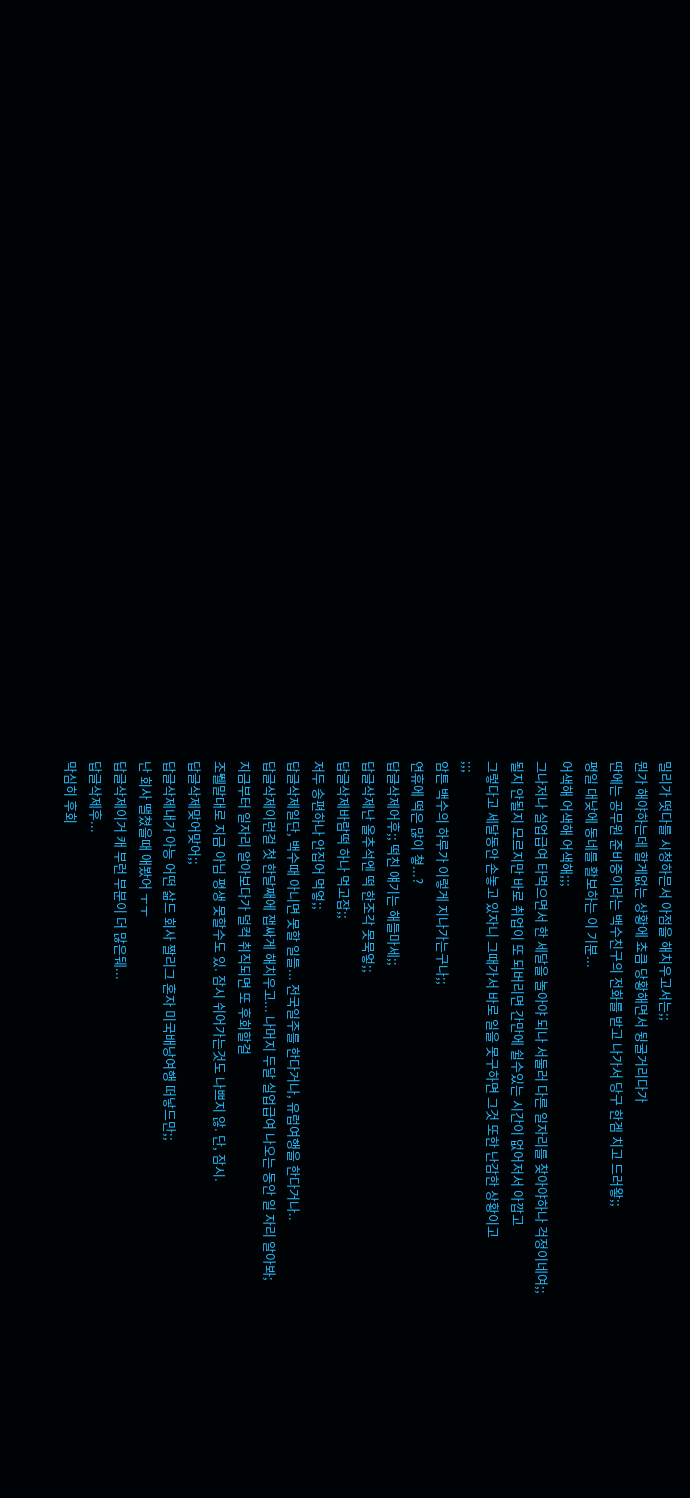밀리가 떳다를 시청하믄서 아점을 해치우고서는;;
뭔가 해야하는데 할게없는 상황에 쵸큼 당황해면서 뒹굴거리다가
딴에는 공무원 준비중이라는 백수친구의 전화를 받고 나가서 당구 한겜 치고 드러왛;;
평일 대낮에 동네를 활보하는 이 기분...
어색해 어색해 어색해;;;
그나저나 실업급여 타먹으면서 한 세달을 놀아야 되나 서둘러 다른 일자리를 찾아야하나 걱정이네여;;
될지 안될지 모르지만 바로 취업이 또 되버리면 간만에 쉴수있는 시간이 없어저서 아깝고
그렇다고 세달동안 손놓고 있자니 그때가서 바로 일을 못구하면 그것 또한 난감한 상황이고
;;;
암튼 백수의 하루가 이렇게 지나가는구나;;
연휴에 떡은 많이 쳫...?
답글삭제어후;; 떡친 얘기는 해들마세;;
답글삭제난 올추석엔 떡 한조각 못묵엏;;
답글삭제바람떡 하나 먹고잡;;
저두 송편하나 안집어 먹엏;;
답글삭제일단, 백수때 아니면 못할 일들... 전국일주를 한다거나, 유럽여행을 한다거나..
답글삭제이런걸 첫 한달째에 잽싸게 해치우고... 나머지 두달 실업급여 나오는 동안 일 자리 알아봐;
지금부터 일자리 알아보다가 덜컥 취직되면 또 후회할걸
조뛜말대로 지금 아님 평생 못할수도 있. 잠시 쉬어가는것도 나쁘지 않. 단, 잠시.
답글삭제맞어맞어;;
답글삭제내가 아능 어떤 삶드 회사 짤리그 혼자 미국배낭여행 떠낳드만;;
난 회사 땔쳤을때 애봤어 ㅜㅜ
답글삭제이거 캐 부런 부분이 더 많은뒈...
답글삭제후...
막심히 후회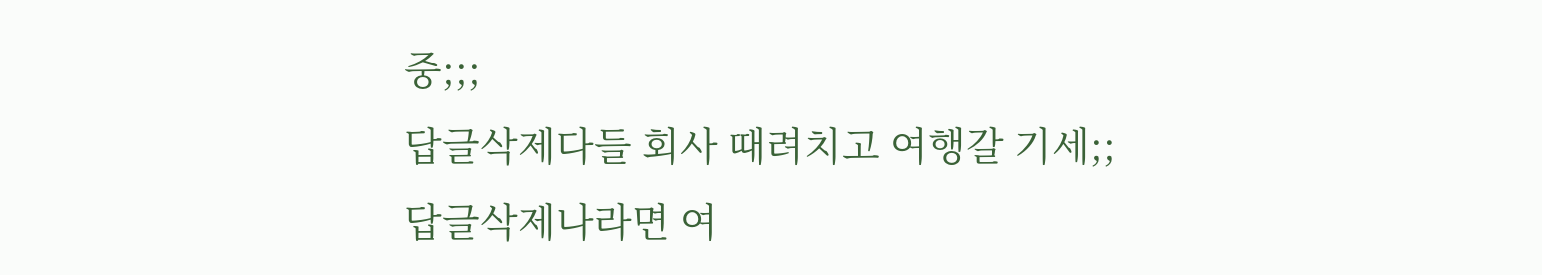중;;;
답글삭제다들 회사 때려치고 여행갈 기세;;
답글삭제나라면 여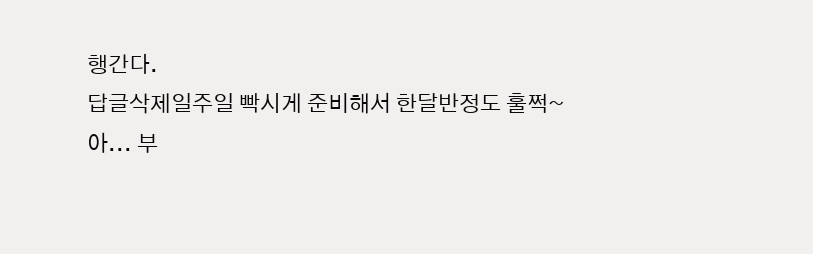행간다.
답글삭제일주일 빡시게 준비해서 한달반정도 훌쩍~
아... 부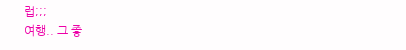럽;;;
여행.. 그 좋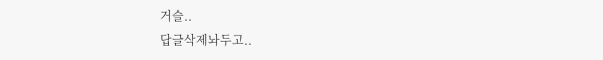거슬..
답글삭제놔두고..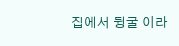집에서 뒹굴 이라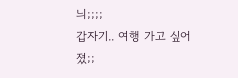늬;;;;
갑자기.. 여행 가고 싶어 졌;;